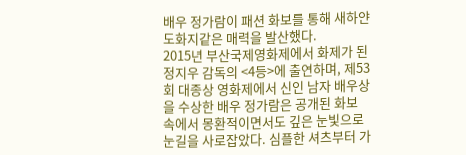배우 정가람이 패션 화보를 통해 새하얀 도화지같은 매력을 발산했다.
2015년 부산국제영화제에서 화제가 된 정지우 감독의 <4등>에 출연하며, 제53회 대종상 영화제에서 신인 남자 배우상을 수상한 배우 정가람은 공개된 화보 속에서 몽환적이면서도 깊은 눈빛으로 눈길을 사로잡았다. 심플한 셔츠부터 가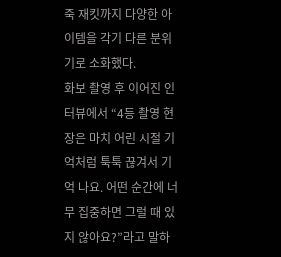죽 재킷까지 다양한 아이템을 각기 다른 분위기로 소화했다.
화보 촬영 후 이어진 인터뷰에서 “4등 촬영 현장은 마치 어린 시절 기억처럼 툭툭 끊겨서 기억 나요. 어떤 순간에 너무 집중하면 그럴 때 있지 않아요?”라고 말하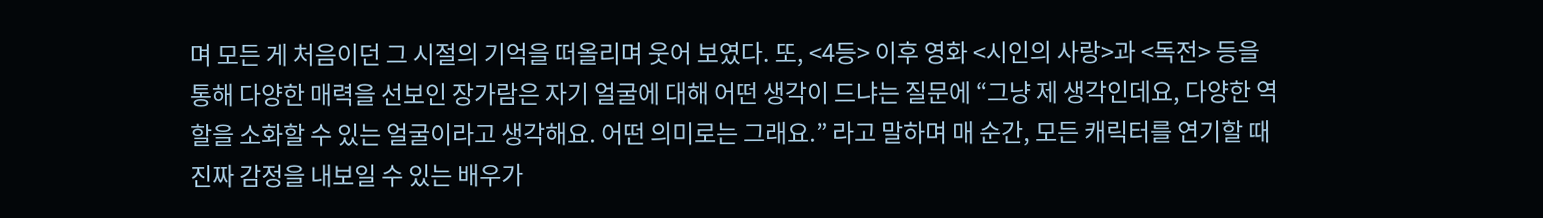며 모든 게 처음이던 그 시절의 기억을 떠올리며 웃어 보였다. 또, <4등> 이후 영화 <시인의 사랑>과 <독전> 등을 통해 다양한 매력을 선보인 장가람은 자기 얼굴에 대해 어떤 생각이 드냐는 질문에 “그냥 제 생각인데요, 다양한 역할을 소화할 수 있는 얼굴이라고 생각해요. 어떤 의미로는 그래요.” 라고 말하며 매 순간, 모든 캐릭터를 연기할 때 진짜 감정을 내보일 수 있는 배우가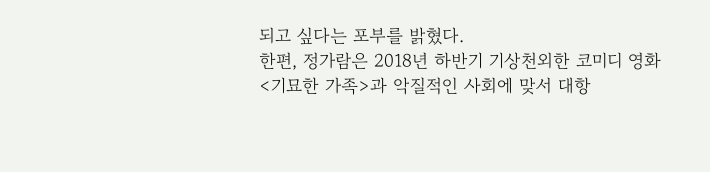되고 싶다는 포부를 밝혔다.
한편, 정가람은 2018년 하반기 기상천외한 코미디 영화 <기묘한 가족>과 악질적인 사회에 맞서 대항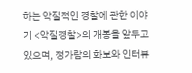하는 악질적인 경찰에 관한 이야기 <악질경찰>의 개봉을 앞두고 있으며, 정가람의 화보와 인터뷰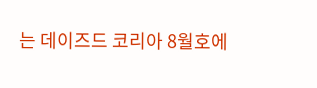는 데이즈드 코리아 8월호에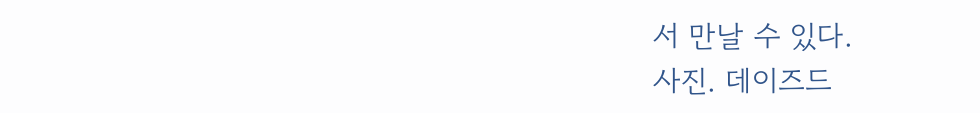서 만날 수 있다.
사진. 데이즈드